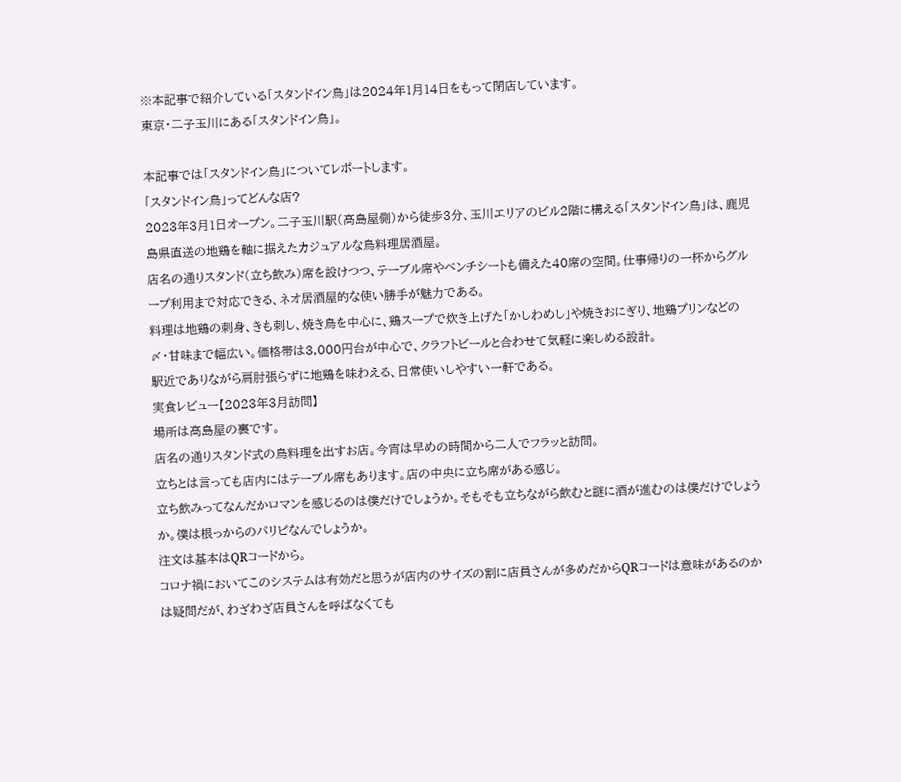※本記事で紹介している「スタンドイン鳥」は2024年1月14日をもって閉店しています。
東京・二子玉川にある「スタンドイン鳥」。

本記事では「スタンドイン鳥」についてレポートします。
「スタンドイン鳥」ってどんな店?
2023年3月1日オープン。二子玉川駅(高島屋側)から徒歩3分、玉川エリアのビル2階に構える「スタンドイン鳥」は、鹿児島県直送の地鶏を軸に据えたカジュアルな鳥料理居酒屋。
店名の通りスタンド(立ち飲み)席を設けつつ、テーブル席やベンチシートも備えた40席の空間。仕事帰りの一杯からグループ利用まで対応できる、ネオ居酒屋的な使い勝手が魅力である。
料理は地鶏の刺身、きも刺し、焼き鳥を中心に、鶏スープで炊き上げた「かしわめし」や焼きおにぎり、地鶏プリンなどの〆・甘味まで幅広い。価格帯は3,000円台が中心で、クラフトビールと合わせて気軽に楽しめる設計。
駅近でありながら肩肘張らずに地鶏を味わえる、日常使いしやすい一軒である。
実食レビュー【2023年3月訪問】
場所は高島屋の裏です。
店名の通りスタンド式の鳥料理を出すお店。今宵は早めの時間から二人でフラッと訪問。
立ちとは言っても店内にはテーブル席もあります。店の中央に立ち席がある感じ。
立ち飲みってなんだかロマンを感じるのは僕だけでしょうか。そもそも立ちながら飲むと謎に酒が進むのは僕だけでしょうか。僕は根っからのパリピなんでしょうか。
注文は基本はQRコードから。
コロナ禍においてこのシステムは有効だと思うが店内のサイズの割に店員さんが多めだからQRコードは意味があるのかは疑問だが、わざわざ店員さんを呼ばなくても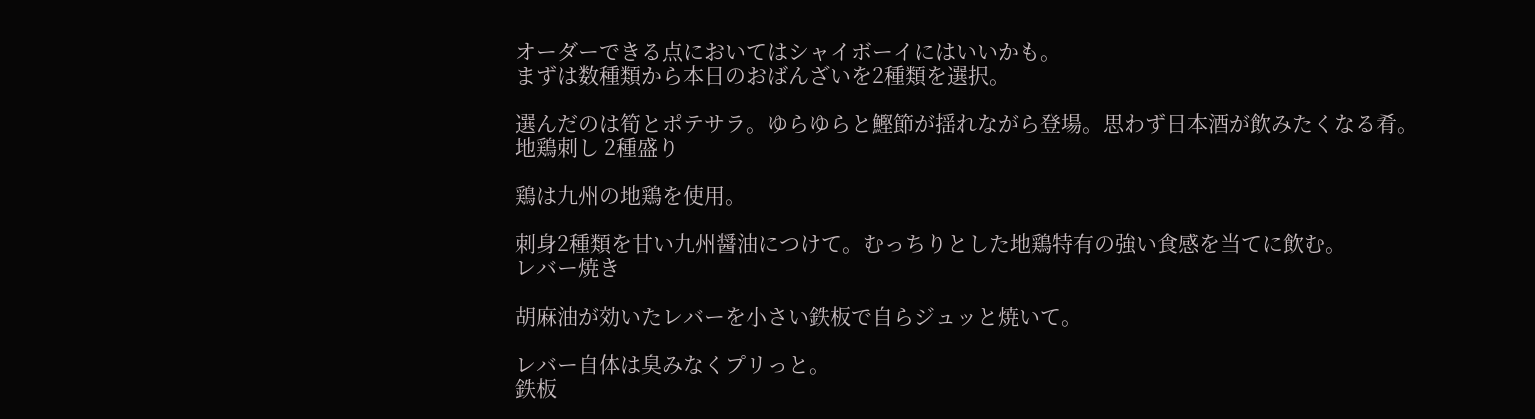オーダーできる点においてはシャイボーイにはいいかも。
まずは数種類から本日のおばんざいを2種類を選択。

選んだのは筍とポテサラ。ゆらゆらと鰹節が揺れながら登場。思わず日本酒が飲みたくなる肴。
地鶏刺し 2種盛り

鶏は九州の地鶏を使用。

刺身2種類を甘い九州醤油につけて。むっちりとした地鶏特有の強い食感を当てに飲む。
レバー焼き

胡麻油が効いたレバーを小さい鉄板で自らジュッと焼いて。

レバー自体は臭みなくプリっと。
鉄板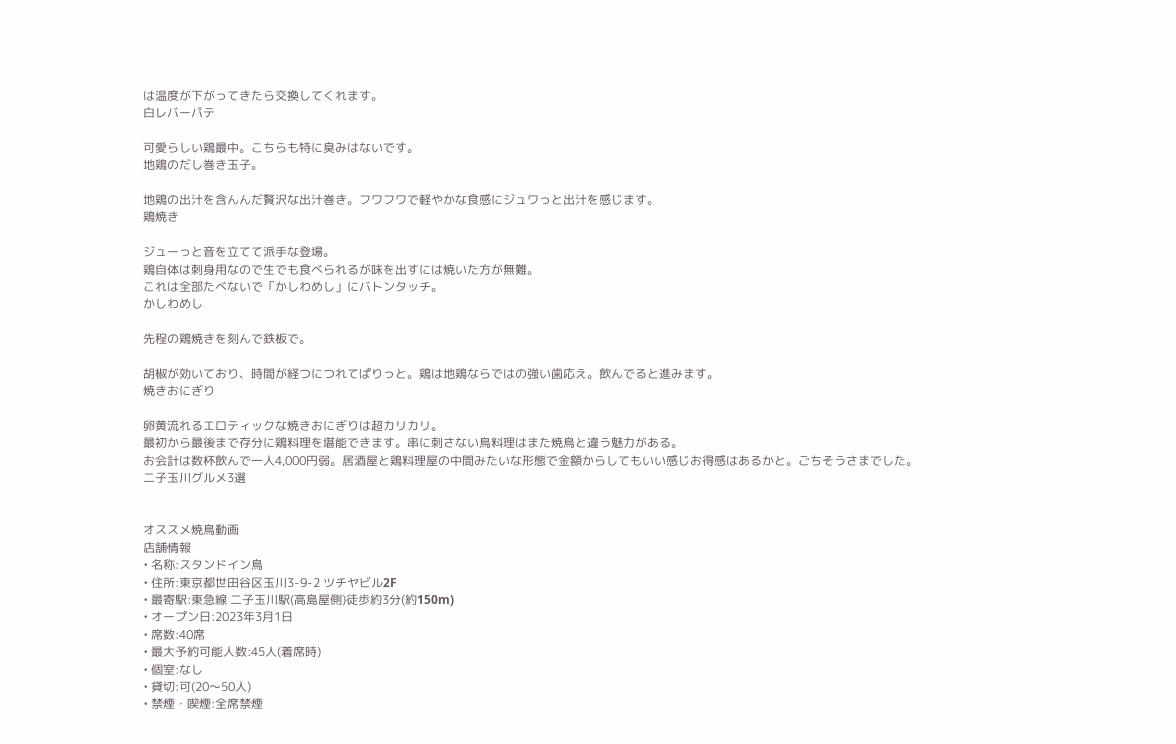は温度が下がってきたら交換してくれます。
白レバーパテ

可愛らしい鶏最中。こちらも特に臭みはないです。
地鶏のだし巻き玉子。

地鶏の出汁を含んんだ贅沢な出汁巻き。フワフワで軽やかな食感にジュワっと出汁を感じます。
鶏焼き

ジューっと音を立てて派手な登場。
鶏自体は刺身用なので生でも食べられるが味を出すには焼いた方が無難。
これは全部たべないで「かしわめし」にバトンタッチ。
かしわめし

先程の鶏焼きを刻んで鉄板で。

胡椒が効いており、時間が経つにつれてぱりっと。鶏は地鶏ならではの強い歯応え。飲んでると進みます。
焼きおにぎり

卵黄流れるエロティックな焼きおにぎりは超カリカリ。
最初から最後まで存分に鶏料理を堪能できます。串に刺さない鳥料理はまた焼鳥と違う魅力がある。
お会計は数杯飲んで一人4,000円弱。居酒屋と鶏料理屋の中間みたいな形態で金額からしてもいい感じお得感はあるかと。ごちそうさまでした。
二子玉川グルメ3選


オススメ焼鳥動画
店舗情報
• 名称:スタンドイン鳥
• 住所:東京都世田谷区玉川3-9-2 ツチヤビル2F
• 最寄駅:東急線 二子玉川駅(高島屋側)徒歩約3分(約150m)
• オープン日:2023年3月1日
• 席数:40席
• 最大予約可能人数:45人(着席時)
• 個室:なし
• 貸切:可(20〜50人)
• 禁煙・喫煙:全席禁煙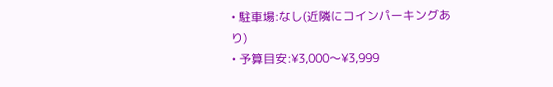• 駐車場:なし(近隣にコインパーキングあり)
• 予算目安:¥3,000〜¥3,999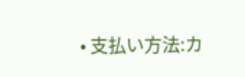• 支払い方法:カ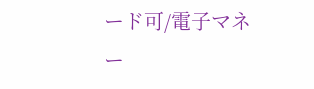ード可/電子マネー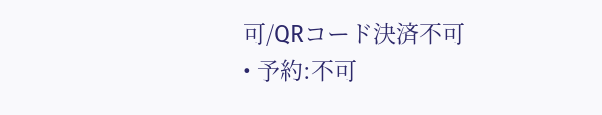可/QRコード決済不可
• 予約:不可